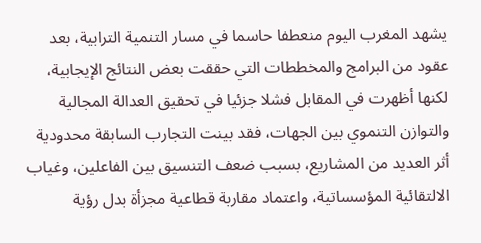يشهد المغرب اليوم منعطفا حاسما في مسار التنمية الترابية، بعد عقود من البرامج والمخططات التي حققت بعض النتائج الإيجابية، لكنها أظهرت في المقابل فشلا جزئيا في تحقيق العدالة المجالية والتوازن التنموي بين الجهات، فقد بينت التجارب السابقة محدودية أثر العديد من المشاريع، بسبب ضعف التنسيق بين الفاعلين، وغياب الالتقائية المؤسساتية، واعتماد مقاربة قطاعية مجزأة بدل رؤية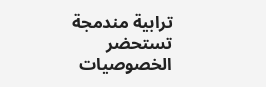ترابية مندمجة تستحضر الخصوصيات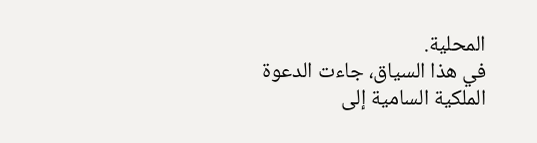المحلية.
في هذا السياق، جاءت الدعوة الملكية السامية إلى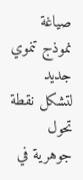صياغة نموذج تنموي جديد لتشكل نقطة تحول جوهرية في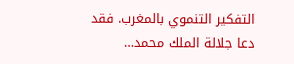التفكير التنموي بالمغرب. فقد دعا جلالة الملك محمد…